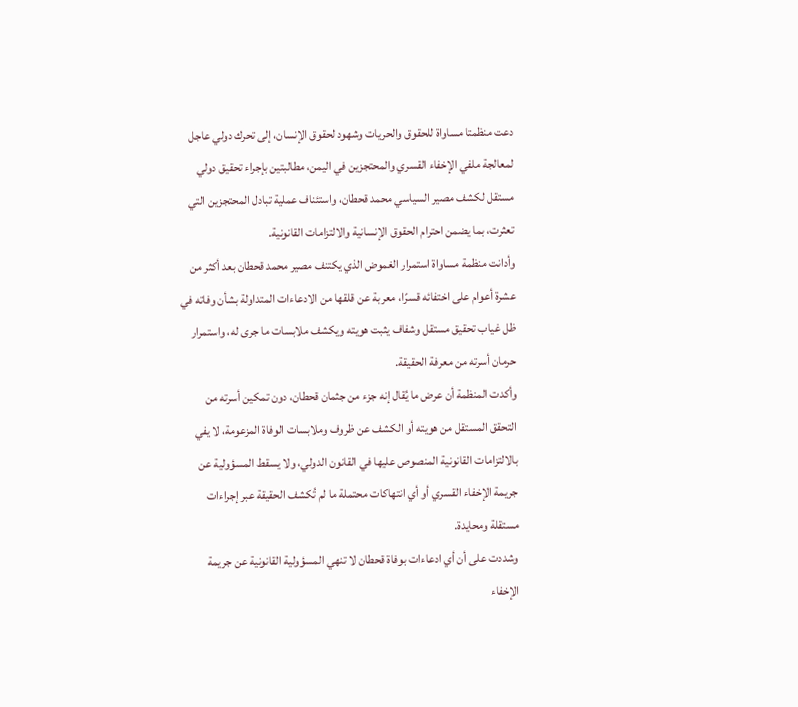دعت منظمتا مساواة للحقوق والحريات وشهود لحقوق الإنسان، إلى تحرك دولي عاجل لمعالجة ملفي الإخفاء القسري والمحتجزين في اليمن، مطالبتين بإجراء تحقيق دولي مستقل لكشف مصير السياسي محمد قحطان، واستئناف عملية تبادل المحتجزين التي تعثرت، بما يضمن احترام الحقوق الإنسانية والالتزامات القانونية.
وأدانت منظمة مساواة استمرار الغموض الذي يكتنف مصير محمد قحطان بعد أكثر من عشرة أعوام على اختفائه قسرًا، معربة عن قلقها من الادعاءات المتداولة بشأن وفاته في ظل غياب تحقيق مستقل وشفاف يثبت هويته ويكشف ملابسات ما جرى له، واستمرار حرمان أسرته من معرفة الحقيقة.
وأكدت المنظمة أن عرض ما يُقال إنه جزء من جثمان قحطان، دون تمكين أسرته من التحقق المستقل من هويته أو الكشف عن ظروف وملابسات الوفاة المزعومة، لا يفي بالالتزامات القانونية المنصوص عليها في القانون الدولي، ولا يسقط المسؤولية عن جريمة الإخفاء القسري أو أي انتهاكات محتملة ما لم تُكشف الحقيقة عبر إجراءات مستقلة ومحايدة.
وشددت على أن أي ادعاءات بوفاة قحطان لا تنهي المسؤولية القانونية عن جريمة الإخفاء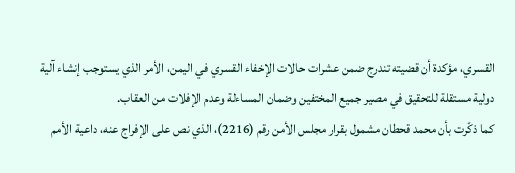القسري، مؤكدة أن قضيته تندرج ضمن عشرات حالات الإخفاء القسري في اليمن، الأمر الذي يستوجب إنشاء آلية دولية مستقلة للتحقيق في مصير جميع المختفين وضمان المساءلة وعدم الإفلات من العقاب.
كما ذكّرت بأن محمد قحطان مشمول بقرار مجلس الأمن رقم (2216)، الذي نص على الإفراج عنه، داعية الأمم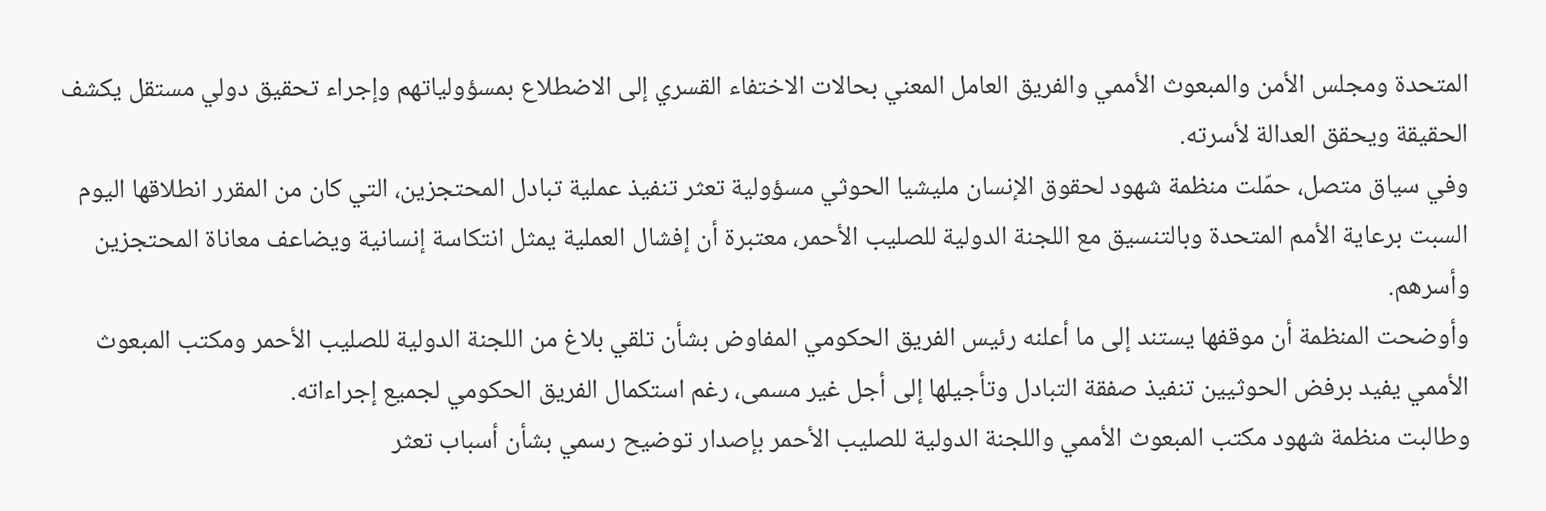المتحدة ومجلس الأمن والمبعوث الأممي والفريق العامل المعني بحالات الاختفاء القسري إلى الاضطلاع بمسؤولياتهم وإجراء تحقيق دولي مستقل يكشف الحقيقة ويحقق العدالة لأسرته.
وفي سياق متصل، حمّلت منظمة شهود لحقوق الإنسان مليشيا الحوثي مسؤولية تعثر تنفيذ عملية تبادل المحتجزين، التي كان من المقرر انطلاقها اليوم السبت برعاية الأمم المتحدة وبالتنسيق مع اللجنة الدولية للصليب الأحمر، معتبرة أن إفشال العملية يمثل انتكاسة إنسانية ويضاعف معاناة المحتجزين وأسرهم.
وأوضحت المنظمة أن موقفها يستند إلى ما أعلنه رئيس الفريق الحكومي المفاوض بشأن تلقي بلاغ من اللجنة الدولية للصليب الأحمر ومكتب المبعوث الأممي يفيد برفض الحوثيين تنفيذ صفقة التبادل وتأجيلها إلى أجل غير مسمى، رغم استكمال الفريق الحكومي لجميع إجراءاته.
وطالبت منظمة شهود مكتب المبعوث الأممي واللجنة الدولية للصليب الأحمر بإصدار توضيح رسمي بشأن أسباب تعثر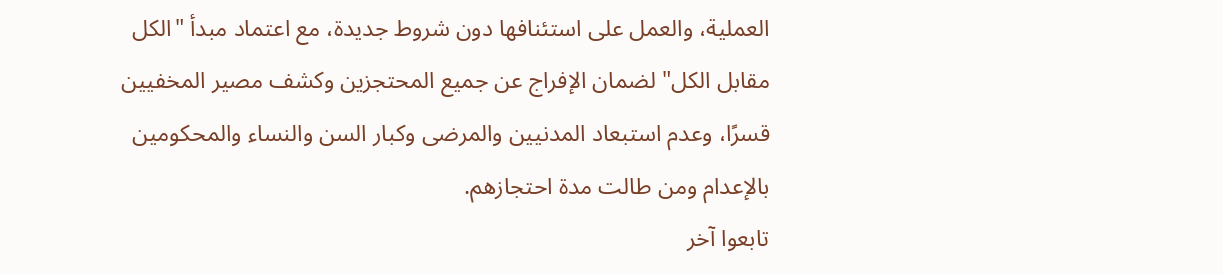العملية، والعمل على استئنافها دون شروط جديدة، مع اعتماد مبدأ "الكل مقابل الكل" لضمان الإفراج عن جميع المحتجزين وكشف مصير المخفيين قسرًا، وعدم استبعاد المدنيين والمرضى وكبار السن والنساء والمحكومين بالإعدام ومن طالت مدة احتجازهم.
تابعوا آخر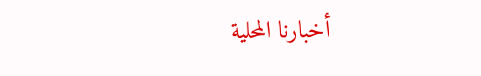أخبارنا المحلية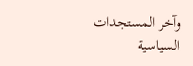وآخر المستجدات السياسية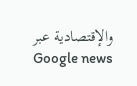والإقتصادية عبر Google news